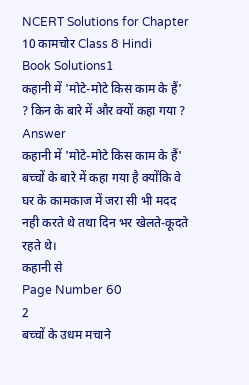NCERT Solutions for Chapter 10 कामचोर Class 8 Hindi
Book Solutions1
कहानी में 'मोटे-मोटे किस काम के हैं' ? किन के बारे में और क्यों कहा गया ?
Answer
कहानी में 'मोटे-मोटे किस काम के हैं' बच्चों के बारे में कहा गया है क्योंकि वे घर के कामकाज में जरा सी भी मदद नही करते थे तथा दिन भर खेलते-कूदते रहते थे।
कहानी से
Page Number 60
2
बच्चों के उधम मचाने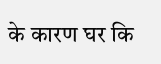के कारण घर कि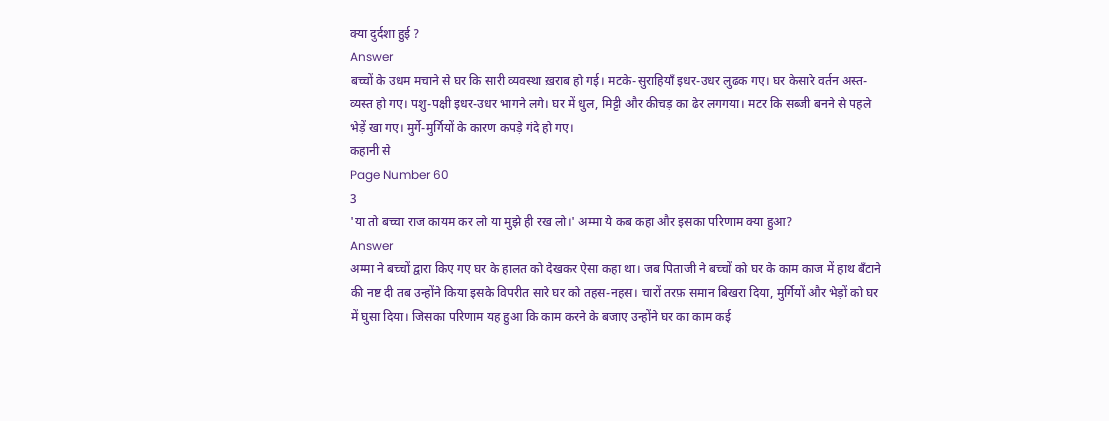क्या दुर्दशा हुई ?
Answer
बच्चों के उधम मचाने से घर कि सारी व्यवस्था ख़राब हो गई। मटके-सुराहियाँ इधर-उधर लुढक गए। घर केसारे वर्तन अस्त-व्यस्त हो गए। पशु-पक्षी इधर-उधर भागने लगे। घर में धुल, मिट्टी और कीचड़ का ढेर लगगया। मटर कि सब्जी बनने से पहले भेड़ें खा गए। मुर्गे-मुर्गियों के कारण कपड़े गंदे हो गए।
कहानी से
Page Number 60
3
'या तो बच्चा राज कायम कर लो या मुझे ही रख लो।' अम्मा ये कब कहा और इसका परिणाम क्या हुआ?
Answer
अम्मा ने बच्चों द्वारा किए गए घर के हालत को देखकर ऐसा कहा था। जब पिताजी ने बच्चों को घर के काम काज में हाथ बँटाने की नष्ट दी तब उन्होंने किया इसके विपरीत सारे घर को तहस-नहस। चारों तरफ़ समान बिखरा दिया, मुर्गियों और भेड़ों को घर में घुसा दिया। जिसका परिणाम यह हुआ कि काम करने के बजाए उन्होंने घर का काम कई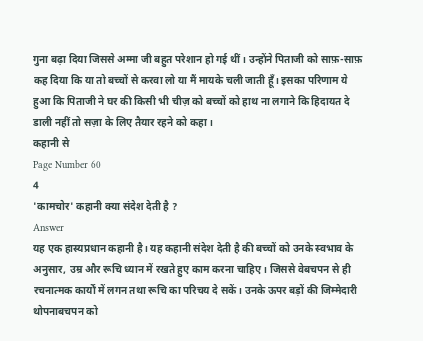गुना बढ़ा दिया जिससे अम्मा जी बहुत परेशान हो गई थीं। उन्होंने पिताजी को साफ़-साफ़ कह दिया कि या तो बच्चों से करवा लो या मैं मायके चली जाती हूँ। इसका परिणाम ये हुआ कि पिताजी ने घर की किसी भी चीज़ को बच्चों को हाथ ना लगाने कि हिदायत दे डाली नहीं तो सज़ा के लिए तैयार रहने को कहा।
कहानी से
Page Number 60
4
'कामचोर' कहानी क्या संदेश देती है ?
Answer
यह एक हास्यप्रधान कहानी है। यह कहानी संदेश देती है की बच्चों को उनके स्वभाव के अनुसार, उम्र और रूचि ध्यान में रखते हुए काम करना चाहिए। जिससे वेबचपन से ही रचनात्मक कार्यों में लगन तथा रूचि का परिचय दे सकें। उनके ऊपर बड़ों की जिम्मेदारी थोपनाबचपन को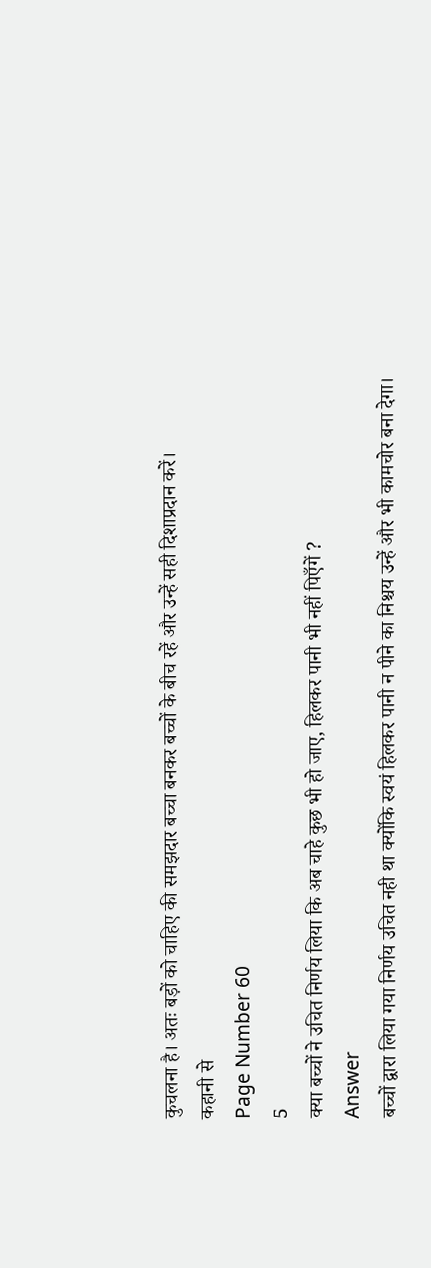कुचलना है। अतः बड़ों को चाहिए की समझदार बच्चा बनकर बच्चों के बीच रहें और उन्हें सही दिशाप्रदान करें।
कहानी से
Page Number 60
5
क्या बच्चों ने उचित निर्णय लिया कि अब चाहे कुछ भी हो जाए, हिलकर पानी भी नहीं पिएँगें ?
Answer
बच्चों द्वारा लिया गया निर्णय उचित नही था क्योंकि स्वयं हिलकर पानी न पीने का निश्चय उन्हें और भी कामचोर बना देगा।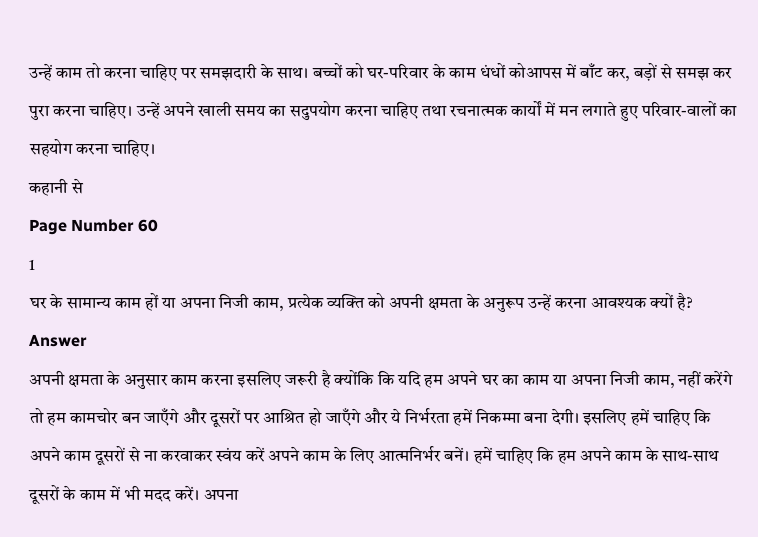उन्हें काम तो करना चाहिए पर समझदारी के साथ। बच्चों को घर-परिवार के काम धंधों कोआपस में बाँट कर, बड़ों से समझ कर पुरा करना चाहिए। उन्हें अपने खाली समय का सदुपयोग करना चाहिए तथा रचनात्मक कार्यों में मन लगाते हुए परिवार-वालों का सहयोग करना चाहिए।
कहानी से
Page Number 60
1
घर के सामान्य काम हों या अपना निजी काम, प्रत्येक व्यक्ति को अपनी क्षमता के अनुरूप उन्हें करना आवश्यक क्यों है?
Answer
अपनी क्षमता के अनुसार काम करना इसलिए जरूरी है क्योंकि कि यदि हम अपने घर का काम या अपना निजी काम, नहीं करेंगे तो हम कामचोर बन जाएँगे और दूसरों पर आश्रित हो जाएँगे और ये निर्भरता हमें निकम्मा बना देगी। इसलिए हमें चाहिए कि अपने काम दूसरों से ना करवाकर स्वंय करें अपने काम के लिए आत्मनिर्भर बनें। हमें चाहिए कि हम अपने काम के साथ-साथ दूसरों के काम में भी मदद करें। अपना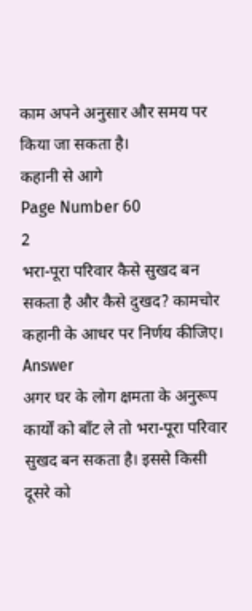काम अपने अनुसार और समय पर किया जा सकता है।
कहानी से आगे
Page Number 60
2
भरा-पूरा परिवार कैसे सुखद बन सकता है और कैसे दुखद? कामचोर कहानी के आधर पर निर्णय कीजिए।
Answer
अगर घर के लोग क्षमता के अनुरूप कार्यों को बाँट ले तो भरा-पूरा परिवार सुखद बन सकता है। इससे किसी दूसरे को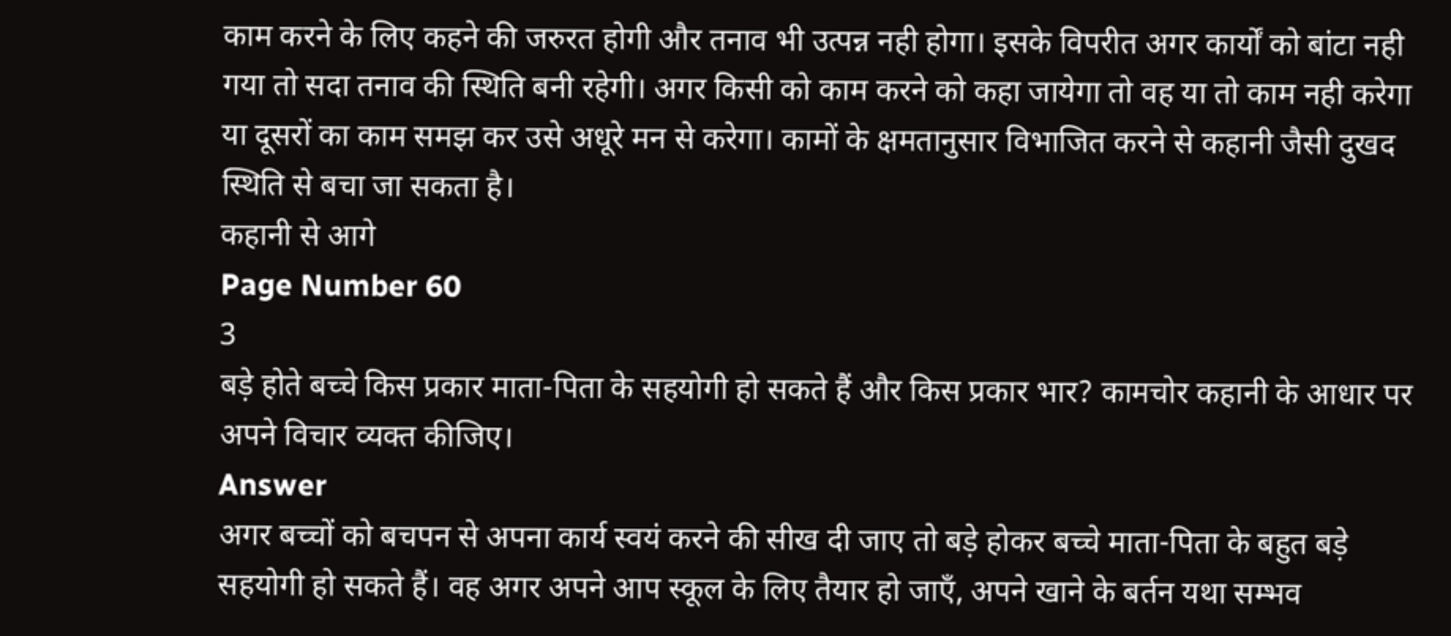काम करने के लिए कहने की जरुरत होगी और तनाव भी उत्पन्न नही होगा। इसके विपरीत अगर कार्यों को बांटा नही गया तो सदा तनाव की स्थिति बनी रहेगी। अगर किसी को काम करने को कहा जायेगा तो वह या तो काम नही करेगा या दूसरों का काम समझ कर उसे अधूरे मन से करेगा। कामों के क्षमतानुसार विभाजित करने से कहानी जैसी दुखद स्थिति से बचा जा सकता है।
कहानी से आगे
Page Number 60
3
बड़े होते बच्चे किस प्रकार माता-पिता के सहयोगी हो सकते हैं और किस प्रकार भार? कामचोर कहानी के आधार पर अपने विचार व्यक्त कीजिए।
Answer
अगर बच्चों को बचपन से अपना कार्य स्वयं करने की सीख दी जाए तो बड़े होकर बच्चे माता-पिता के बहुत बड़े सहयोगी हो सकते हैं। वह अगर अपने आप स्कूल के लिए तैयार हो जाएँ, अपने खाने के बर्तन यथा सम्भव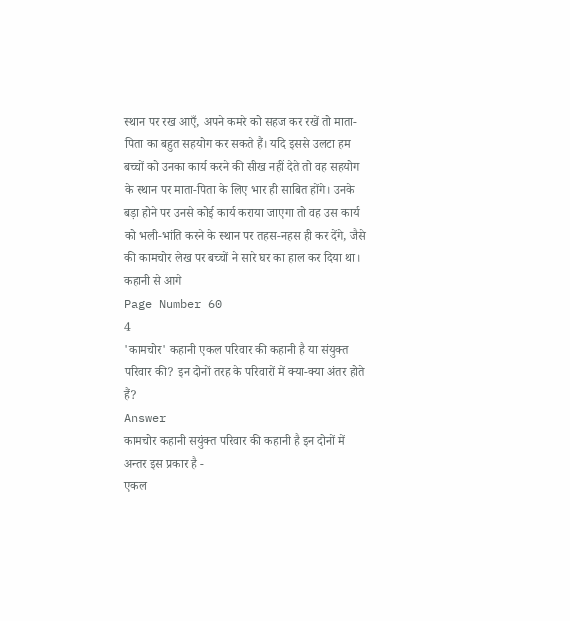स्थान पर रख आएँ, अपने कमरे को सहज कर रखें तो माता-पिता का बहुत सहयोग कर सकते हैं। यदि इससे उलटा हम बच्चों को उनका कार्य करने की सीख नहीं देते तो वह सहयोग के स्थान पर माता-पिता के लिए भार ही साबित होंगे। उनके बड़ा होने पर उनसे कोई कार्य कराया जाएगा तो वह उस कार्य को भली-भांति करने के स्थान पर तहस-नहस ही कर देंगे, जैसे की कामचोर लेख पर बच्चों ने सारे घर का हाल कर दिया था।
कहानी से आगे
Page Number 60
4
'कामचोर' कहानी एकल परिवार की कहानी है या संयुक्त परिवार की? इन दोनों तरह के परिवारों में क्या-क्या अंतर होते हैं?
Answer
कामचोर कहानी सयुंक्त परिवार की कहानी है इन दोनों में अन्तर इस प्रकार है -
एकल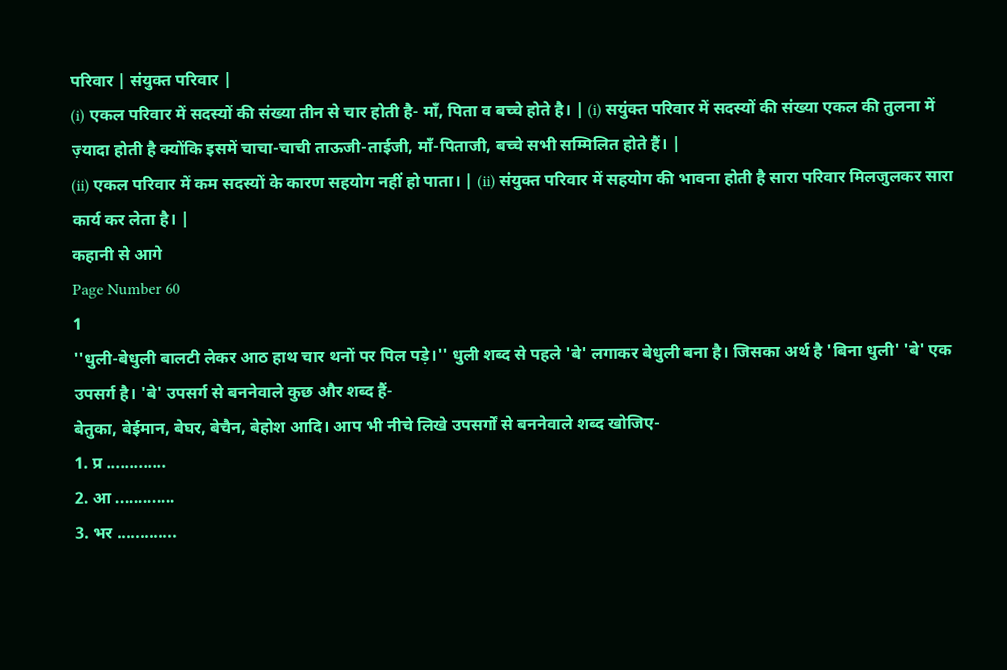परिवार | संयुक्त परिवार |
(i) एकल परिवार में सदस्यों की संख्या तीन से चार होती है- माँ, पिता व बच्चे होते है। | (i) सयुंक्त परिवार में सदस्यों की संख्या एकल की तुलना में ज़्यादा होती है क्योंकि इसमें चाचा-चाची ताऊजी-ताईजी, माँ-पिताजी, बच्चे सभी सम्मिलित होते हैं। |
(ii) एकल परिवार में कम सदस्यों के कारण सहयोग नहीं हो पाता। | (ii) संयुक्त परिवार में सहयोग की भावना होती है सारा परिवार मिलजुलकर सारा कार्य कर लेता है। |
कहानी से आगे
Page Number 60
1
''धुली-बेधुली बालटी लेकर आठ हाथ चार थनों पर पिल पड़े।'' धुली शब्द से पहले 'बे' लगाकर बेधुली बना है। जिसका अर्थ है 'बिना धुली' 'बे' एक उपसर्ग है। 'बे' उपसर्ग से बननेवाले कुछ और शब्द हैं-
बेतुका, बेईमान, बेघर, बेचैन, बेहोश आदि। आप भी नीचे लिखे उपसर्गों से बननेवाले शब्द खोजिए-
1. प्र .............
2. आ .............
3. भर .............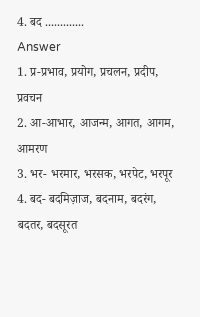4. बद .............
Answer
1. प्र-प्रभाव, प्रयोग, प्रचलन, प्रदीप, प्रवचन
2. आ-आभार, आजन्म, आगत, आगम, आमरण
3. भर- भरमार, भरसक, भरपेट, भरपूर
4. बद- बदमिज़ाज, बदनाम, बदरंग, बदतर, बदसूरत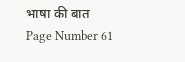भाषा की बात
Page Number 61